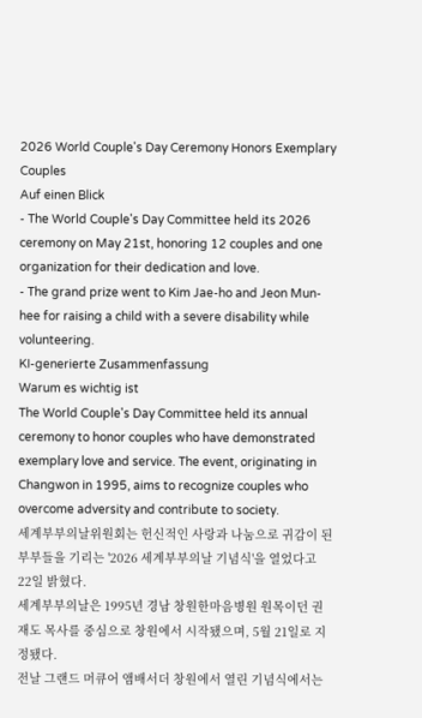2026 World Couple's Day Ceremony Honors Exemplary Couples
Auf einen Blick
- The World Couple's Day Committee held its 2026 ceremony on May 21st, honoring 12 couples and one organization for their dedication and love.
- The grand prize went to Kim Jae-ho and Jeon Mun-hee for raising a child with a severe disability while volunteering.
KI-generierte Zusammenfassung
Warum es wichtig ist
The World Couple's Day Committee held its annual ceremony to honor couples who have demonstrated exemplary love and service. The event, originating in Changwon in 1995, aims to recognize couples who overcome adversity and contribute to society.
세계부부의날위원회는 헌신적인 사랑과 나눔으로 귀감이 된 부부들을 기리는 '2026 세계부부의날 기념식'을 열었다고 22일 밝혔다.
세계부부의날은 1995년 경남 창원한마음병원 원목이던 권재도 목사를 중심으로 창원에서 시작됐으며, 5월 21일로 지정됐다.
전날 그랜드 머큐어 앰배서더 창원에서 열린 기념식에서는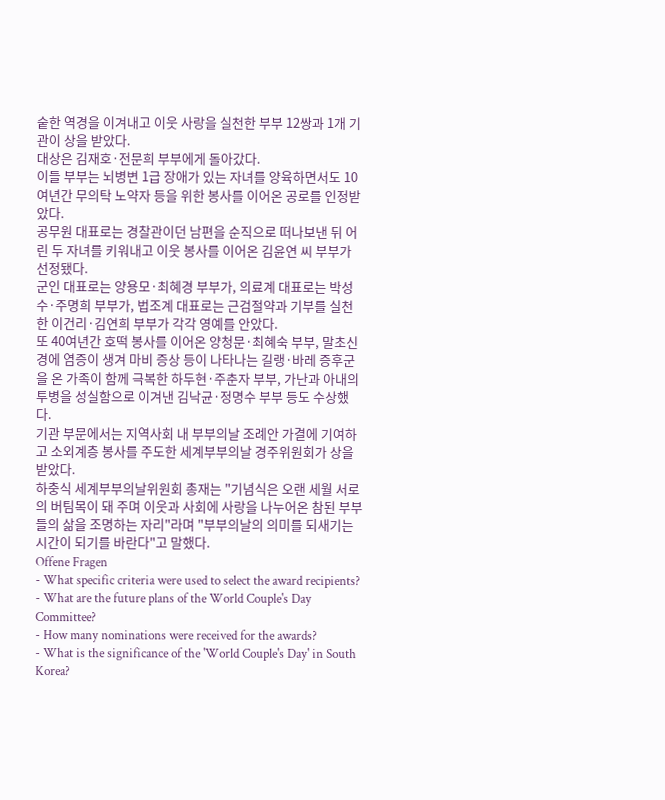숱한 역경을 이겨내고 이웃 사랑을 실천한 부부 12쌍과 1개 기관이 상을 받았다.
대상은 김재호·전문희 부부에게 돌아갔다.
이들 부부는 뇌병변 1급 장애가 있는 자녀를 양육하면서도 10여년간 무의탁 노약자 등을 위한 봉사를 이어온 공로를 인정받았다.
공무원 대표로는 경찰관이던 남편을 순직으로 떠나보낸 뒤 어린 두 자녀를 키워내고 이웃 봉사를 이어온 김윤연 씨 부부가 선정됐다.
군인 대표로는 양용모·최혜경 부부가, 의료계 대표로는 박성수·주명희 부부가, 법조계 대표로는 근검절약과 기부를 실천한 이건리·김연희 부부가 각각 영예를 안았다.
또 40여년간 호떡 봉사를 이어온 양청문·최혜숙 부부, 말초신경에 염증이 생겨 마비 증상 등이 나타나는 길랭·바레 증후군을 온 가족이 함께 극복한 하두현·주춘자 부부, 가난과 아내의 투병을 성실함으로 이겨낸 김낙균·정명수 부부 등도 수상했다.
기관 부문에서는 지역사회 내 부부의날 조례안 가결에 기여하고 소외계층 봉사를 주도한 세계부부의날 경주위원회가 상을 받았다.
하충식 세계부부의날위원회 총재는 "기념식은 오랜 세월 서로의 버팀목이 돼 주며 이웃과 사회에 사랑을 나누어온 참된 부부들의 삶을 조명하는 자리"라며 "부부의날의 의미를 되새기는 시간이 되기를 바란다"고 말했다.
Offene Fragen
- What specific criteria were used to select the award recipients?
- What are the future plans of the World Couple's Day Committee?
- How many nominations were received for the awards?
- What is the significance of the 'World Couple's Day' in South Korea?